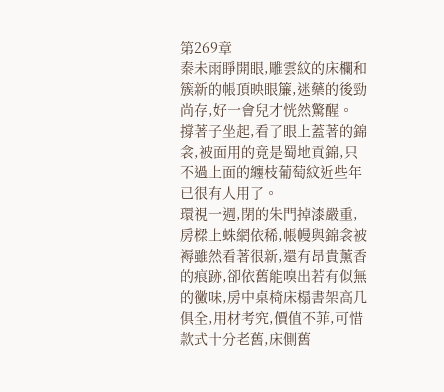第269章
秦未雨睜開眼,雕雲紋的床欄和簇新的帳頂映眼簾,迷藥的後勁尚存,好一會兒才恍然驚醒。
撐著子坐起,看了眼上蓋著的錦衾,被面用的竟是蜀地貢錦,只不過上面的纏枝葡萄紋近些年已很有人用了。
環視一週,閉的朱門掉漆嚴重,房樑上蛛網依稀,帳幔與錦衾被褥雖然看著很新,還有昂貴薰香的痕跡,卻依舊能嗅出若有似無的黴味,房中桌椅床榻書架高几俱全,用材考究,價值不菲,可惜款式十分老舊,床側舊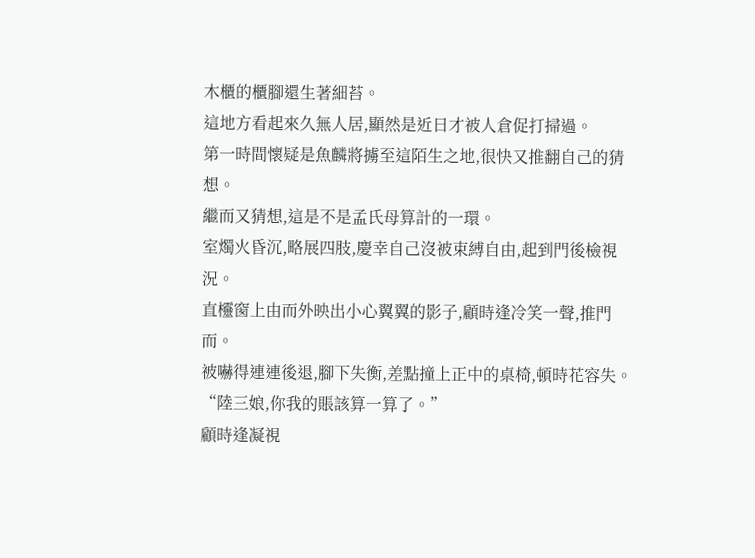木櫃的櫃腳還生著細苔。
這地方看起來久無人居,顯然是近日才被人倉促打掃過。
第一時間懷疑是魚麟將擄至這陌生之地,很快又推翻自己的猜想。
繼而又猜想,這是不是孟氏母算計的一環。
室燭火昏沉,略展四肢,慶幸自己沒被束縛自由,起到門後檢視況。
直欞窗上由而外映出小心翼翼的影子,顧時逢冷笑一聲,推門而。
被嚇得連連後退,腳下失衡,差點撞上正中的桌椅,頓時花容失。
“陸三娘,你我的賬該算一算了。”
顧時逢凝視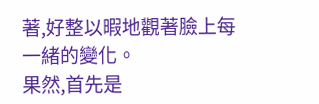著,好整以暇地觀著臉上每一緒的變化。
果然,首先是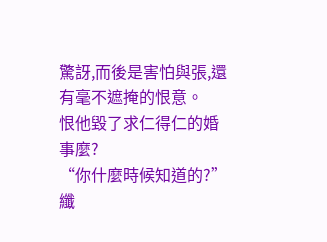驚訝,而後是害怕與張,還有毫不遮掩的恨意。
恨他毀了求仁得仁的婚事麼?
“你什麼時候知道的?”
纖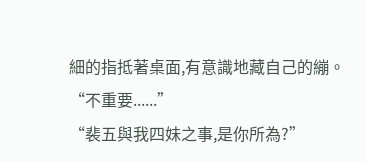細的指抵著桌面,有意識地藏自己的繃。
“不重要......”
“裴五與我四妹之事,是你所為?”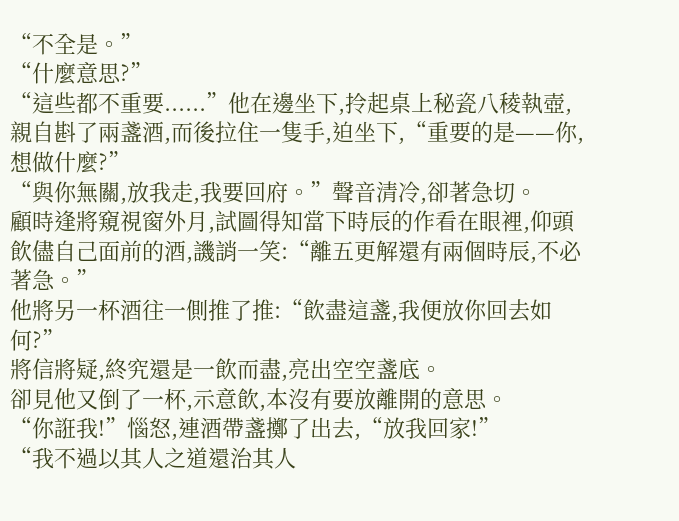“不全是。”
“什麼意思?”
“這些都不重要......”他在邊坐下,拎起桌上秘瓷八稜執壺,親自斟了兩盞酒,而後拉住一隻手,迫坐下,“重要的是——你,想做什麼?”
“與你無關,放我走,我要回府。”聲音清冷,卻著急切。
顧時逢將窺視窗外月,試圖得知當下時辰的作看在眼裡,仰頭飲儘自己面前的酒,譏誚一笑:“離五更解還有兩個時辰,不必著急。”
他將另一杯酒往一側推了推:“飲盡這盞,我便放你回去如何?”
將信將疑,終究還是一飲而盡,亮出空空盞底。
卻見他又倒了一杯,示意飲,本沒有要放離開的意思。
“你誑我!”惱怒,連酒帶盞擲了出去,“放我回家!”
“我不過以其人之道還治其人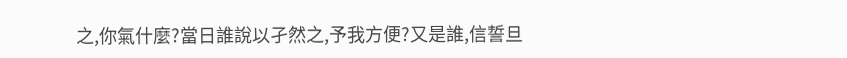之,你氣什麼?當日誰說以孑然之,予我方便?又是誰,信誓旦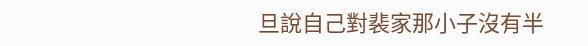旦說自己對裴家那小子沒有半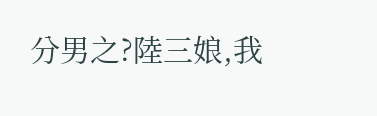分男之?陸三娘,我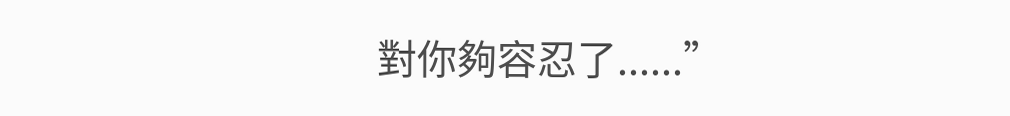對你夠容忍了......”